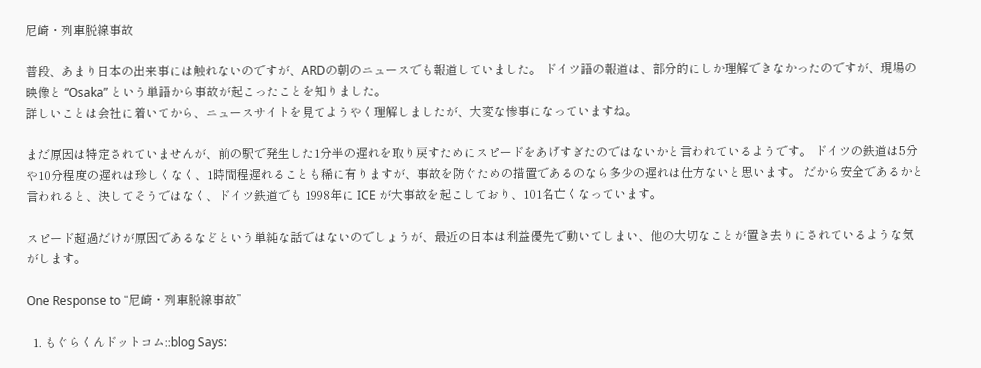尼崎・列車脱線事故

普段、あまり日本の出来事には触れないのですが、ARDの朝のニュースでも報道していました。 ドイツ語の報道は、部分的にしか理解できなかったのですが、現場の映像と “Osaka” という単語から事故が起こったことを知りました。
詳しいことは会社に着いてから、ニュースサイトを見てようやく理解しましたが、大変な惨事になっていますね。

まだ原因は特定されていませんが、前の駅で発生した1分半の遅れを取り戻すためにスピードをあげすぎたのではないかと言われているようです。 ドイツの鉄道は5分や10分程度の遅れは珍しくなく、1時間程遅れることも稀に有りますが、事故を防ぐための措置であるのなら多少の遅れは仕方ないと思います。 だから安全であるかと言われると、決してそうではなく、ドイツ鉄道でも 1998年に ICE が大事故を起こしており、101名亡くなっています。

スピード超過だけが原因であるなどという単純な話ではないのでしょうが、最近の日本は利益優先で動いてしまい、他の大切なことが置き去りにされているような気がします。

One Response to “尼崎・列車脱線事故”

  1. もぐらくんドットコム::blog Says: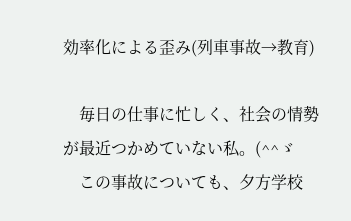効率化による歪み(列車事故→教育)

    毎日の仕事に忙しく、社会の情勢が最近つかめていない私。(^^ゞ
    この事故についても、夕方学校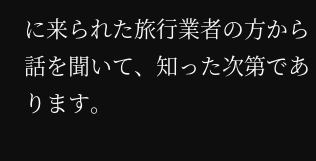に来られた旅行業者の方から話を聞いて、知った次第であります。